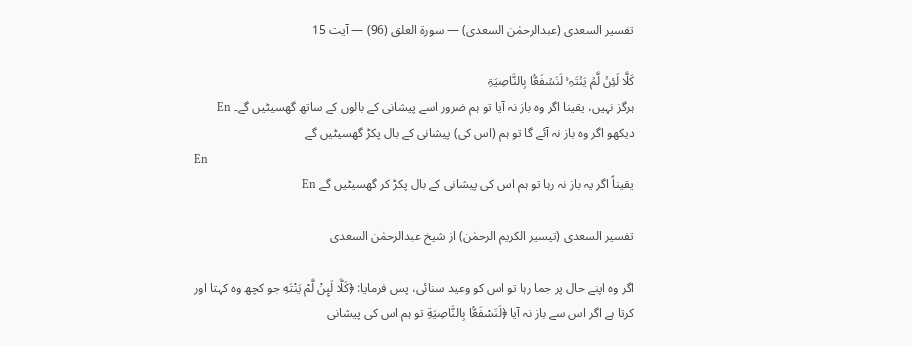تفسیر السعدی (عبدالرحمٰن السعدی) — سورۃ العلق (96) — آیت 15

کَلَّا لَئِنۡ لَّمۡ یَنۡتَہِ ۬ۙ لَنَسۡفَعًۢا بِالنَّاصِیَۃِ
ہرگز نہیں، یقینا اگر وہ باز نہ آیا تو ہم ضرور اسے پیشانی کے بالوں کے ساتھ گھسیٹیں گے۔ En
دیکھو اگر وہ باز نہ آئے گا تو ہم (اس کی) پیشانی کے بال پکڑ گھسیٹیں گے
En
یقیناً اگر یہ باز نہ رہا تو ہم اس کی پیشانی کے بال پکڑ کر گھسیٹیں گے En

تفسیر السعدی (تیسیر الکریم الرحمٰن) از شیخ عبدالرحمٰن السعدی

اگر وہ اپنے حال پر جما رہا تو اس کو وعید سنائی، پس فرمایا: ﴿كَلَّا لَىِٕنْ لَّمْ یَنْتَهِ جو کچھ وہ کہتا اور کرتا ہے اگر اس سے باز نہ آیا ﴿لَنَسْفَعًۢا بِالنَّاصِیَةِ تو ہم اس کی پیشانی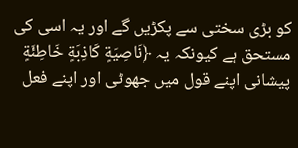کو بڑی سختی سے پکڑیں گے اور یہ اسی کی مستحق ہے کیونکہ یہ ﴿نَاصِیَةٍ كَاذِبَةٍ خَاطِئَةٍ پیشانی اپنے قول میں جھوٹی اور اپنے فعل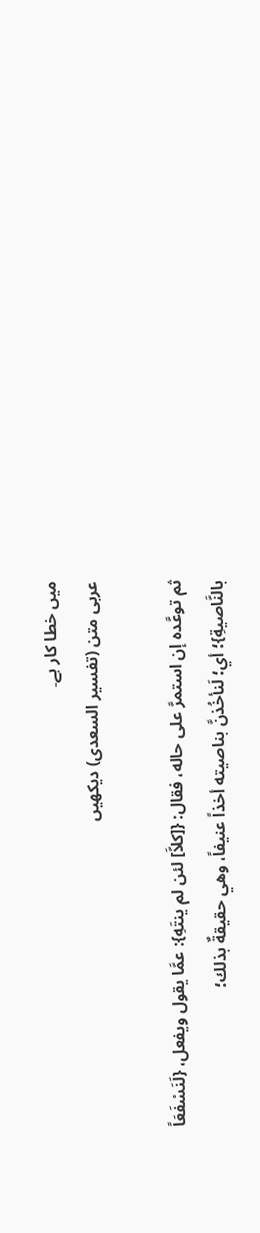میں خطا کار ہے۔
عربی متن (تفسیر السعدی) دیکھیں

ثم توعَّده إن استمرَّ على حاله، فقال: {[كلاَّ] لئن لم ينتَهِ}: عمَّا يقول ويفعل، {لَنَسْفَعَاً بالنَّاصيةِ}؛ أي؛ لَنأخُذنَّ بناصيته أخذاً عنيفاً، وهي حقيقةٌ بذلك؛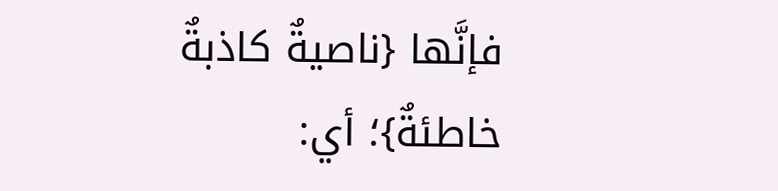فإنَّها {ناصيةٌ كاذبةٌ خاطئةٌ}؛ أي: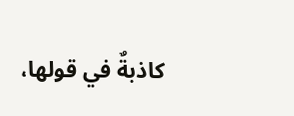كاذبةٌ في قولها،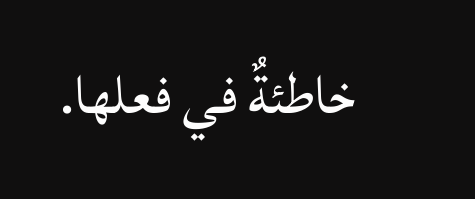خاطئةٌ في فعلها.